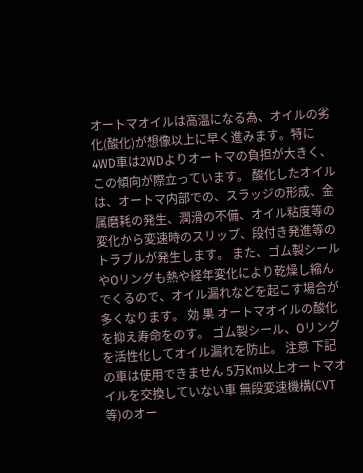オートマオイルは高温になる為、オイルの劣化(酸化)が想像以上に早く進みます。特に4WD車は2WDよりオートマの負担が大きく、この傾向が際立っています。 酸化したオイルは、オートマ内部での、スラッジの形成、金属磨耗の発生、潤滑の不備、オイル粘度等の変化から変速時のスリップ、段付き発進等のトラブルが発生します。 また、ゴム製シールやOリングも熱や経年変化により乾燥し縮んでくるので、オイル漏れなどを起こす場合が多くなります。 効 果 オートマオイルの酸化を抑え寿命をのす。 ゴム製シール、Oリングを活性化してオイル漏れを防止。 注意 下記の車は使用できません 5万Km以上オートマオイルを交換していない車 無段変速機構(CVT等)のオー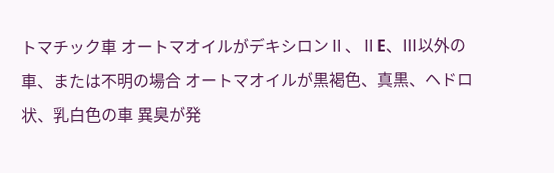トマチック車 オートマオイルがデキシロンⅡ、ⅡE、Ⅲ以外の車、または不明の場合 オートマオイルが黒褐色、真黒、ヘドロ状、乳白色の車 異臭が発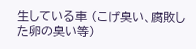生している車 (こげ臭い、腐敗した卵の臭い等)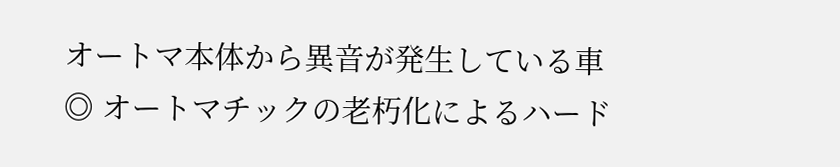オートマ本体から異音が発生している車 ◎ オートマチックの老朽化によるハード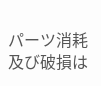パーツ消耗及び破損は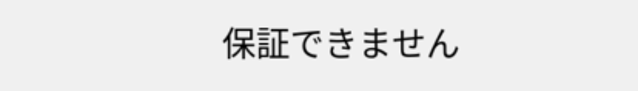保証できません